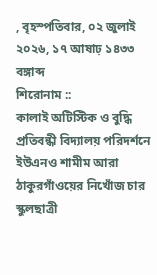, বৃহস্পতিবার, ০২ জুলাই ২০২৬, ১৭ আষাঢ় ১৪৩৩ বঙ্গাব্দ
শিরোনাম ::
কালাই অটিস্টিক ও বুদ্ধি প্রতিবন্ধী বিদ্যালয় পরিদর্শনে ইউএনও শামীম আরা ঠাকুরগাঁওয়ের নিখোঁজ চার স্কুলছাত্রী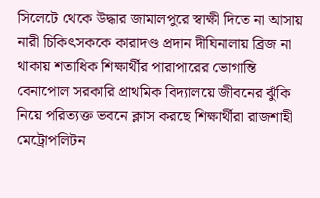সিলেটে থেকে উদ্ধার জামালপুরে স্বাক্ষী দিতে না আসায় নারী চিকিৎসককে কারাদণ্ড প্রদান দীঘিনালায় ব্রিজ না থাকায় শতাধিক শিক্ষার্থীর পারাপারের ভোগান্তি বেনাপোল সরকারি প্রাথমিক বিদ্যালয়ে জীবনের ঝুঁকি নিয়ে পরিত্যক্ত ভবনে ক্লাস করছে শিক্ষার্থীরা রাজশাহী মেট্রোপলিটন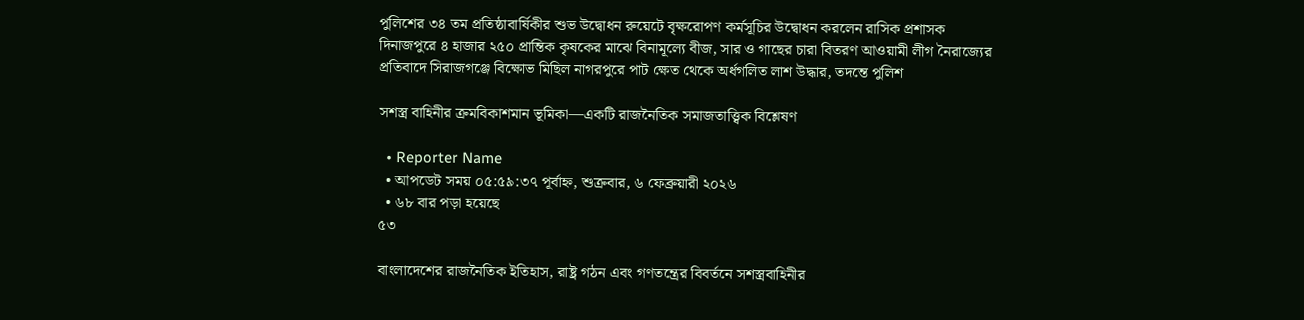পুলিশের ৩৪ তম প্রতিষ্ঠাবার্ষিকীর শুভ উদ্বোধন রুয়েটে বৃক্ষরোপণ কর্মসূচির উদ্বোধন করলেন রাসিক প্রশাসক দিনাজপুরে ৪ হাজার ২৫০ প্রান্তিক কৃষকের মাঝে বিনামূল্যে বীজ, সার ও গাছের চারা বিতরণ আওয়ামী লীগ নৈরাজ্যের প্রতিবাদে সিরাজগঞ্জে বিক্ষোভ মিছিল নাগরপুরে পাট ক্ষেত থেকে অর্ধগলিত লাশ উদ্ধার, তদন্তে পুলিশ

সশস্ত্র বাহিনীর ক্রমবিকাশমান ভূমিকা—একটি রাজনৈতিক সমাজতাত্ত্বিক বিশ্লেষণ

  • Reporter Name
  • আপডেট সময় ০৫:৫৯:৩৭ পূর্বাহ্ন, শুক্রবার, ৬ ফেব্রুয়ারী ২০২৬
  • ৬৮ বার পড়া হয়েছে
৫৩

বাংলাদেশের রাজনৈতিক ইতিহাস, রাষ্ট্র গঠন এবং গণতন্ত্রের বিবর্তনে সশস্ত্রবাহিনীর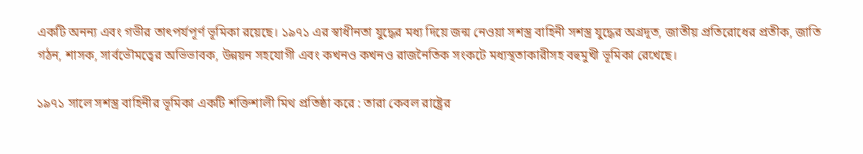একটি অনন্য এবং গভীর তাৎপর্যপূর্ণ ভূমিকা রয়েছে। ১৯৭১ এর স্বাধীনতা যুদ্ধের মধ্য দিয়ে জন্ম নেওয়া সশস্ত্র বাহিনী সশস্ত্র যুদ্ধের অগ্রদূত, জাতীয় প্রতিরোধের প্রতীক, জাতি গঠন, শাসক, সার্বভৌমত্বের অভিভাবক, উন্নয়ন সহযোগী এবং কখনও কখনও রাজনৈতিক সংকটে মধ্যস্থতাকারীসহ বহুমুখী ভূমিকা রেখেছে।

১৯৭১ সালে সশস্ত্র বাহিনীর ভূমিকা একটি শক্তিশালী মিথ প্রতিষ্ঠা করে : তারা কেবল রাষ্ট্রের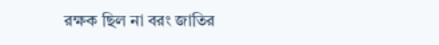রক্ষক ছিল না বরং জাতির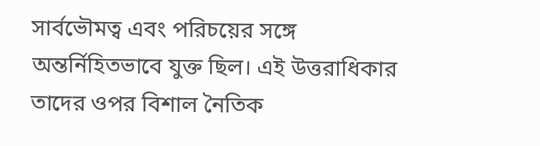সার্বভৌমত্ব এবং পরিচয়ের সঙ্গে অন্তর্নিহিতভাবে যুক্ত ছিল। এই উত্তরাধিকার তাদের ওপর বিশাল নৈতিক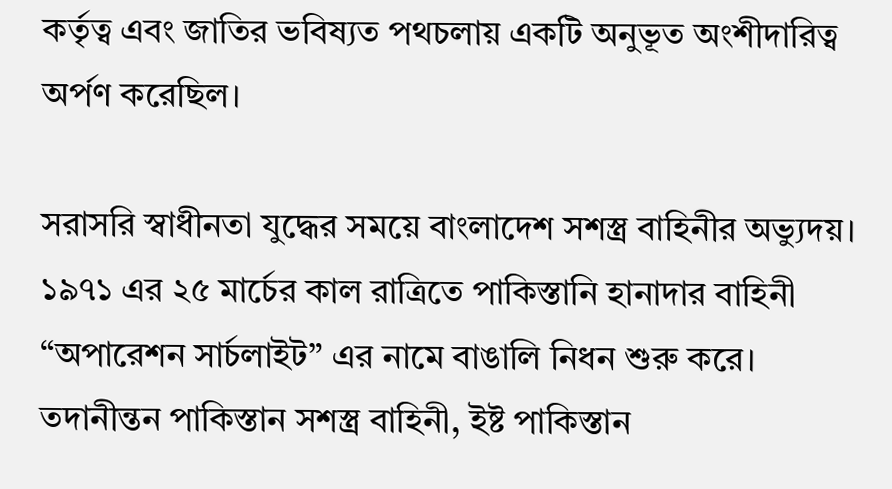কর্তৃত্ব এবং জাতির ভবিষ্যত পথচলায় একটি অনুভূত অংশীদারিত্ব অর্পণ করেছিল।

সরাসরি স্বাধীনতা যুদ্ধের সময়ে বাংলাদেশ সশস্ত্র বাহিনীর অভ্যুদয়। ১৯৭১ এর ২৫ মার্চের কাল রাত্রিতে পাকিস্তানি হানাদার বাহিনী “অপারেশন সার্চলাইট” এর নামে বাঙালি নিধন শুরু করে। তদানীন্তন পাকিস্তান সশস্ত্র বাহিনী, ইষ্ট পাকিস্তান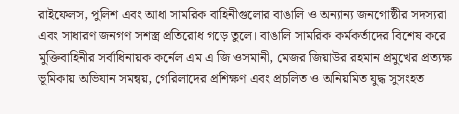রাইফেলস, পুলিশ এবং আধা সামরিক বাহিনীগুলোর বাঙালি ও অন্যান্য জনগোষ্ঠীর সদস্যরা এবং সাধারণ জনগণ সশস্ত্র প্রতিরোধ গড়ে তুলে। বাঙালি সামরিক কর্মকর্তাদের বিশেষ করে মুক্তিবাহিনীর সর্বাধিনায়ক কর্নেল এম এ জি ওসমানী, মেজর জিয়াউর রহমান প্রমুখের প্রত্যক্ষ ভূমিকায় অভিযান সমন্বয়, গেরিলাদের প্রশিক্ষণ এবং প্রচলিত ও অনিয়মিত যুদ্ধ সুসংহত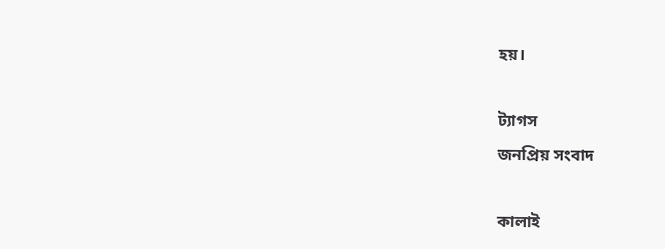হয়।

ট্যাগস
জনপ্রিয় সংবাদ

কালাই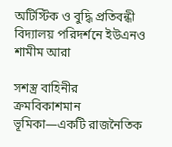অটিস্টিক ও বুদ্ধি প্রতিবন্ধী বিদ্যালয় পরিদর্শনে ইউএনও শামীম আরা

সশস্ত্র বাহিনীর ক্রমবিকাশমান ভূমিকা—একটি রাজনৈতিক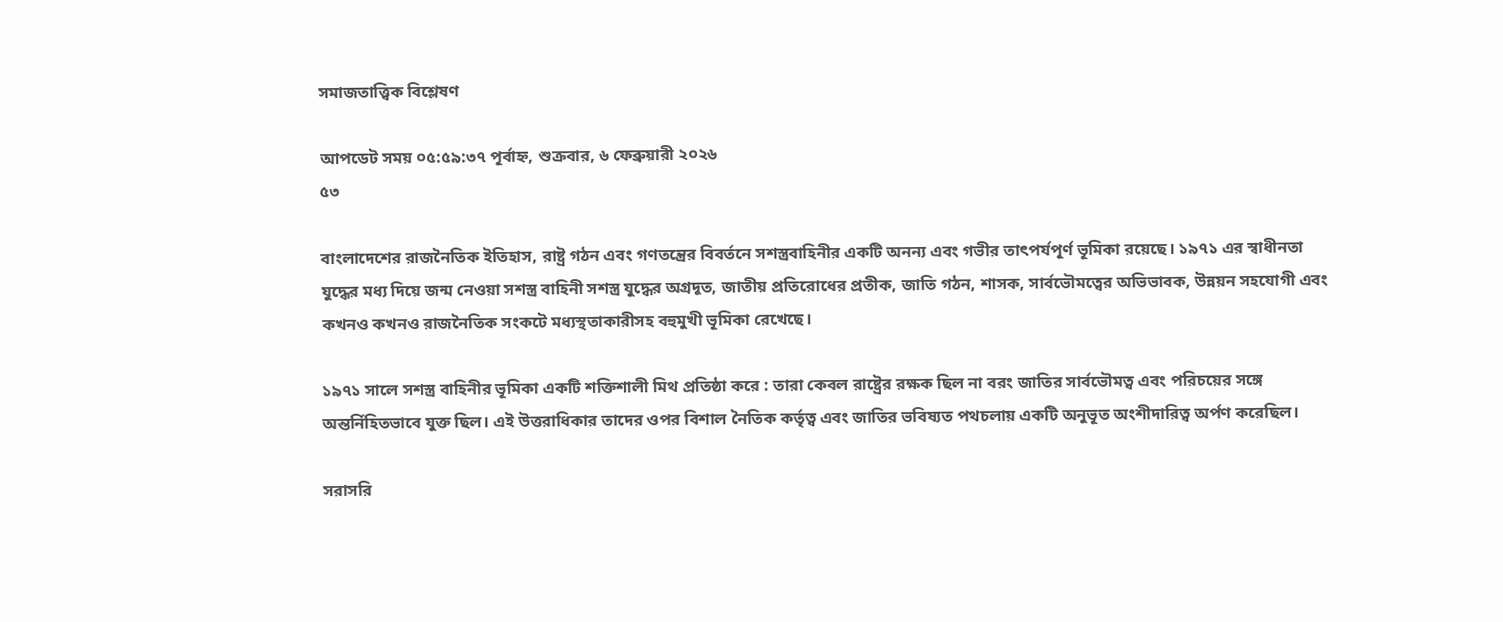সমাজতাত্ত্বিক বিশ্লেষণ

আপডেট সময় ০৫:৫৯:৩৭ পূর্বাহ্ন, শুক্রবার, ৬ ফেব্রুয়ারী ২০২৬
৫৩

বাংলাদেশের রাজনৈতিক ইতিহাস, রাষ্ট্র গঠন এবং গণতন্ত্রের বিবর্তনে সশস্ত্রবাহিনীর একটি অনন্য এবং গভীর তাৎপর্যপূর্ণ ভূমিকা রয়েছে। ১৯৭১ এর স্বাধীনতা যুদ্ধের মধ্য দিয়ে জন্ম নেওয়া সশস্ত্র বাহিনী সশস্ত্র যুদ্ধের অগ্রদূত, জাতীয় প্রতিরোধের প্রতীক, জাতি গঠন, শাসক, সার্বভৌমত্বের অভিভাবক, উন্নয়ন সহযোগী এবং কখনও কখনও রাজনৈতিক সংকটে মধ্যস্থতাকারীসহ বহুমুখী ভূমিকা রেখেছে।

১৯৭১ সালে সশস্ত্র বাহিনীর ভূমিকা একটি শক্তিশালী মিথ প্রতিষ্ঠা করে : তারা কেবল রাষ্ট্রের রক্ষক ছিল না বরং জাতির সার্বভৌমত্ব এবং পরিচয়ের সঙ্গে অন্তর্নিহিতভাবে যুক্ত ছিল। এই উত্তরাধিকার তাদের ওপর বিশাল নৈতিক কর্তৃত্ব এবং জাতির ভবিষ্যত পথচলায় একটি অনুভূত অংশীদারিত্ব অর্পণ করেছিল।

সরাসরি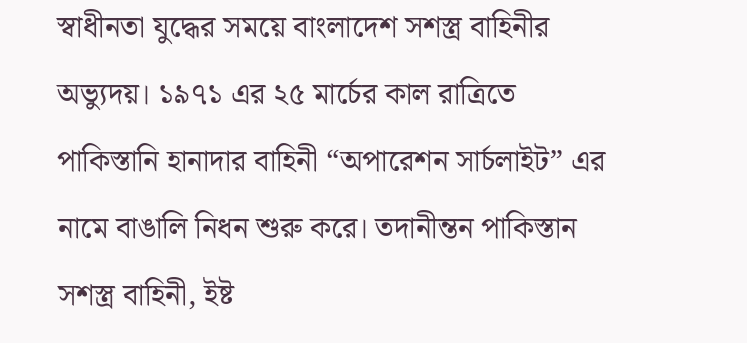স্বাধীনতা যুদ্ধের সময়ে বাংলাদেশ সশস্ত্র বাহিনীর অভ্যুদয়। ১৯৭১ এর ২৫ মার্চের কাল রাত্রিতে পাকিস্তানি হানাদার বাহিনী “অপারেশন সার্চলাইট” এর নামে বাঙালি নিধন শুরু করে। তদানীন্তন পাকিস্তান সশস্ত্র বাহিনী, ইষ্ট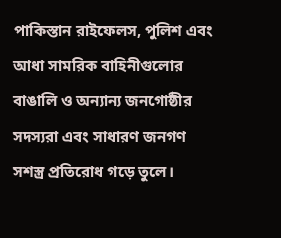পাকিস্তান রাইফেলস, পুলিশ এবং আধা সামরিক বাহিনীগুলোর বাঙালি ও অন্যান্য জনগোষ্ঠীর সদস্যরা এবং সাধারণ জনগণ সশস্ত্র প্রতিরোধ গড়ে তুলে।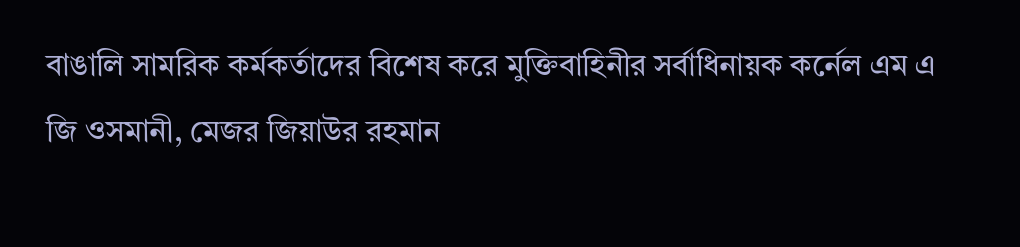বাঙালি সামরিক কর্মকর্তাদের বিশেষ করে মুক্তিবাহিনীর সর্বাধিনায়ক কর্নেল এম এ জি ওসমানী, মেজর জিয়াউর রহমান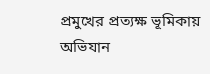প্রমুখের প্রত্যক্ষ ভূমিকায় অভিযান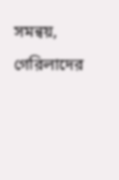সমন্বয়, গেরিলাদের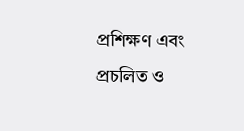প্রশিক্ষণ এবং প্রচলিত ও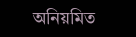অনিয়মিত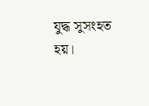যুদ্ধ সুসংহত হয়।